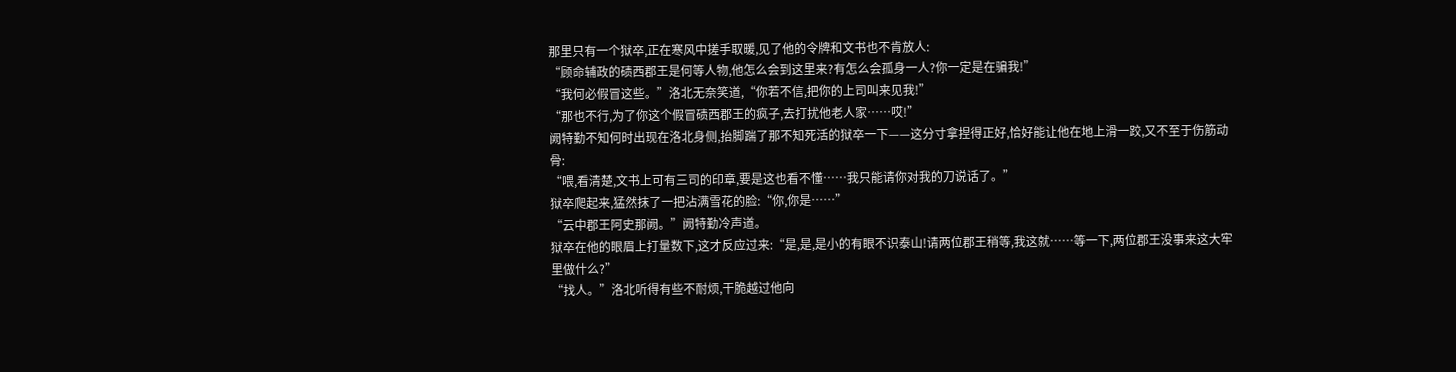那里只有一个狱卒,正在寒风中搓手取暖,见了他的令牌和文书也不肯放人:
“顾命辅政的碛西郡王是何等人物,他怎么会到这里来?有怎么会孤身一人?你一定是在骗我!”
“我何必假冒这些。”洛北无奈笑道,“你若不信,把你的上司叫来见我!”
“那也不行,为了你这个假冒碛西郡王的疯子,去打扰他老人家……哎!”
阙特勤不知何时出现在洛北身侧,抬脚踹了那不知死活的狱卒一下——这分寸拿捏得正好,恰好能让他在地上滑一跤,又不至于伤筋动骨:
“喂,看清楚,文书上可有三司的印章,要是这也看不懂……我只能请你对我的刀说话了。”
狱卒爬起来,猛然抹了一把沾满雪花的脸:“你,你是……”
“云中郡王阿史那阙。”阙特勤冷声道。
狱卒在他的眼眉上打量数下,这才反应过来:“是,是,是小的有眼不识泰山!请两位郡王稍等,我这就……等一下,两位郡王没事来这大牢里做什么?”
“找人。”洛北听得有些不耐烦,干脆越过他向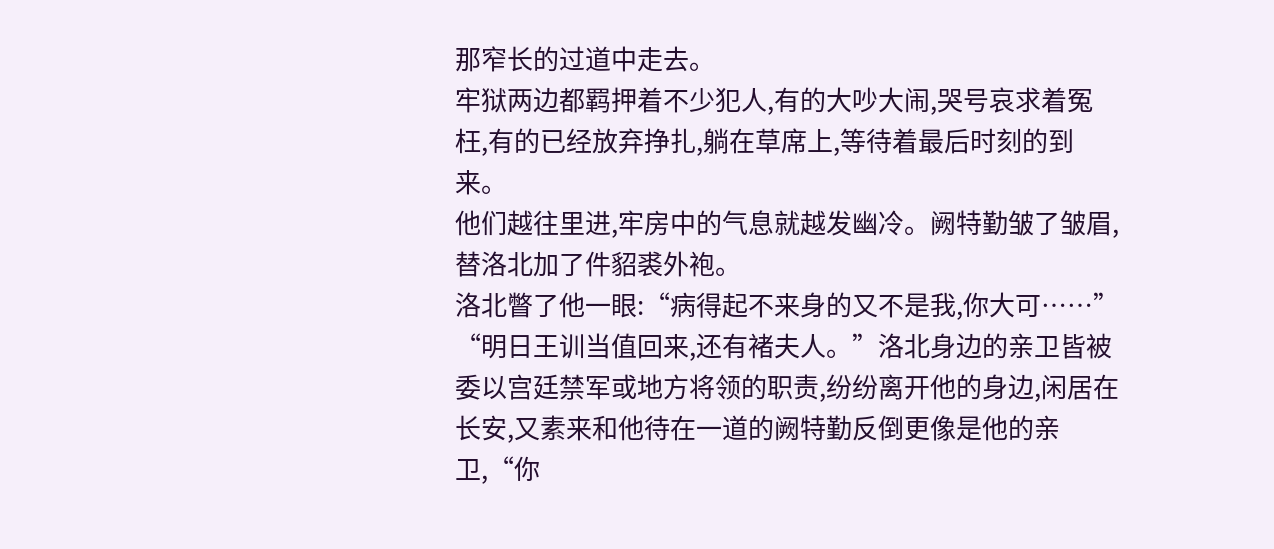那窄长的过道中走去。
牢狱两边都羁押着不少犯人,有的大吵大闹,哭号哀求着冤枉,有的已经放弃挣扎,躺在草席上,等待着最后时刻的到来。
他们越往里进,牢房中的气息就越发幽冷。阙特勤皱了皱眉,替洛北加了件貂裘外袍。
洛北瞥了他一眼:“病得起不来身的又不是我,你大可……”
“明日王训当值回来,还有褚夫人。”洛北身边的亲卫皆被委以宫廷禁军或地方将领的职责,纷纷离开他的身边,闲居在长安,又素来和他待在一道的阙特勤反倒更像是他的亲卫,“你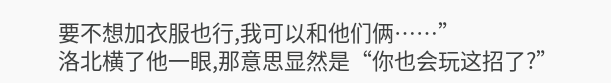要不想加衣服也行,我可以和他们俩……”
洛北横了他一眼,那意思显然是“你也会玩这招了?”